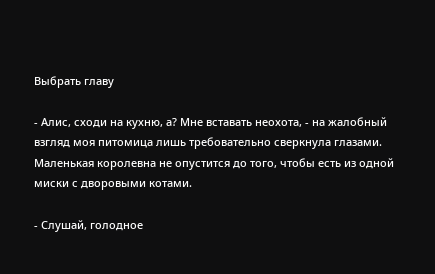Выбрать главу

- Алис, сходи на кухню, а? Мне вставать неохота, - на жалобный взгляд моя питомица лишь требовательно сверкнула глазами. Маленькая королевна не опустится до того, чтобы есть из одной миски с дворовыми котами.

- Слушай, голодное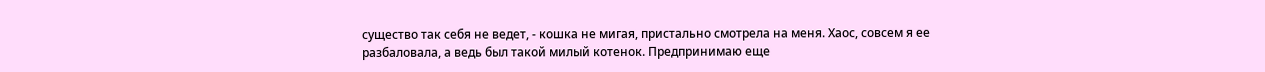существо так себя не ведет, - кошка не мигая, пристально смотрела на меня. Хаос, совсем я ее разбаловала, а ведь был такой милый котенок. Предпринимаю еще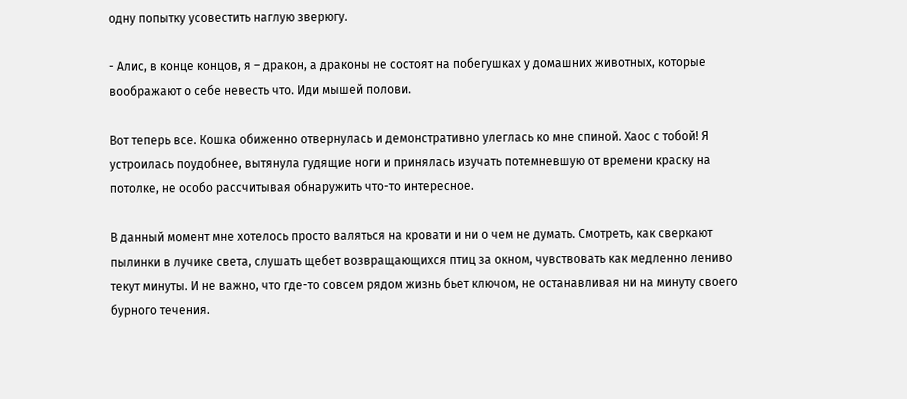одну попытку усовестить наглую зверюгу.

- Алис, в конце концов, я – дракон, а драконы не состоят на побегушках у домашних животных, которые воображают о себе невесть что. Иди мышей полови.

Вот теперь все. Кошка обиженно отвернулась и демонстративно улеглась ко мне спиной. Хаос с тобой! Я устроилась поудобнее, вытянула гудящие ноги и принялась изучать потемневшую от времени краску на потолке, не особо рассчитывая обнаружить что-то интересное.

В данный момент мне хотелось просто валяться на кровати и ни о чем не думать. Смотреть, как сверкают пылинки в лучике света, слушать щебет возвращающихся птиц за окном, чувствовать как медленно лениво текут минуты. И не важно, что где-то совсем рядом жизнь бьет ключом, не останавливая ни на минуту своего бурного течения.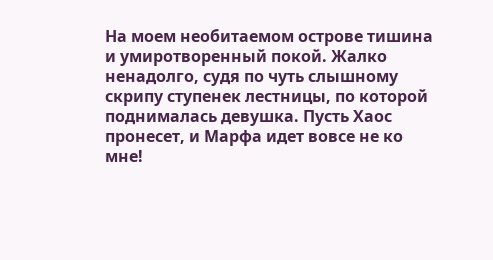На моем необитаемом острове тишина и умиротворенный покой. Жалко ненадолго, судя по чуть слышному скрипу ступенек лестницы, по которой поднималась девушка. Пусть Хаос пронесет, и Марфа идет вовсе не ко мне!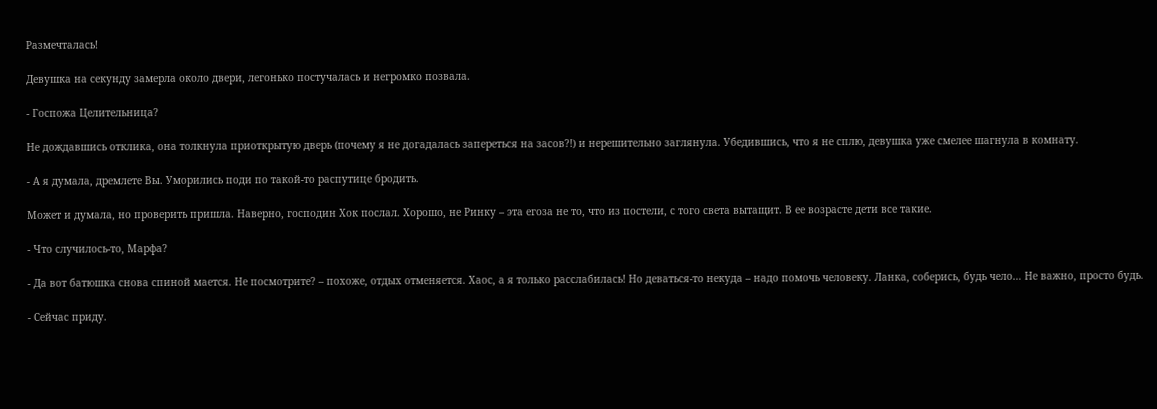Размечталась!

Девушка на секунду замерла около двери, легонько постучалась и негромко позвала.

- Госпожа Целительница?

Не дождавшись отклика, она толкнула приоткрытую дверь (почему я не догадалась запереться на засов?!) и нерешительно заглянула. Убедившись, что я не сплю, девушка уже смелее шагнула в комнату.

- А я думала, дремлете Вы. Уморились поди по такой-то распутице бродить.

Может и думала, но проверить пришла. Наверно, господин Хок послал. Хорошо, не Ринку – эта егоза не то, что из постели, с того света вытащит. В ее возрасте дети все такие.

- Что случилось-то, Марфа?

- Да вот батюшка снова спиной мается. Не посмотрите? – похоже, отдых отменяется. Хаос, а я только расслабилась! Но деваться-то некуда – надо помочь человеку. Ланка, соберись, будь чело… Не важно, просто будь.

- Сейчас приду.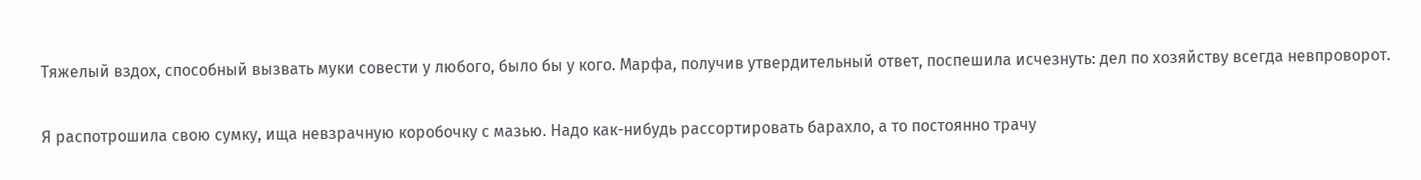Тяжелый вздох, способный вызвать муки совести у любого, было бы у кого. Марфа, получив утвердительный ответ, поспешила исчезнуть: дел по хозяйству всегда невпроворот.

Я распотрошила свою сумку, ища невзрачную коробочку с мазью. Надо как-нибудь рассортировать барахло, а то постоянно трачу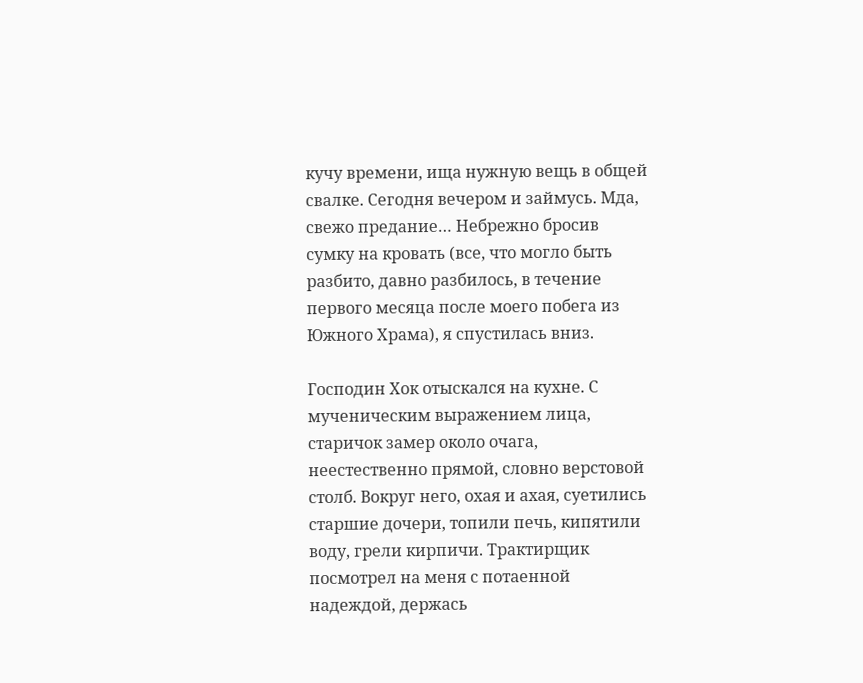кучу времени, ища нужную вещь в общей свалке. Сегодня вечером и займусь. Мда, свежо предание… Небрежно бросив сумку на кровать (все, что могло быть разбито, давно разбилось, в течение первого месяца после моего побега из Южного Храма), я спустилась вниз.

Господин Хок отыскался на кухне. С мученическим выражением лица, старичок замер около очага, неестественно прямой, словно верстовой столб. Вокруг него, охая и ахая, суетились старшие дочери, топили печь, кипятили воду, грели кирпичи. Трактирщик посмотрел на меня с потаенной надеждой, держась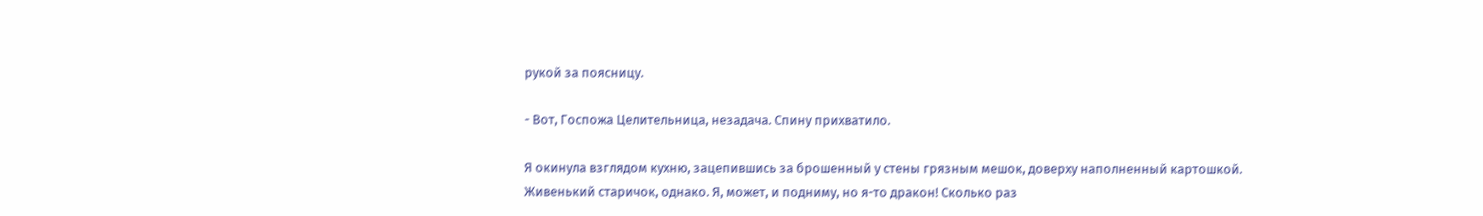рукой за поясницу.

- Вот, Госпожа Целительница, незадача. Спину прихватило.

Я окинула взглядом кухню, зацепившись за брошенный у стены грязным мешок, доверху наполненный картошкой. Живенький старичок, однако. Я, может, и подниму, но я-то дракон! Сколько раз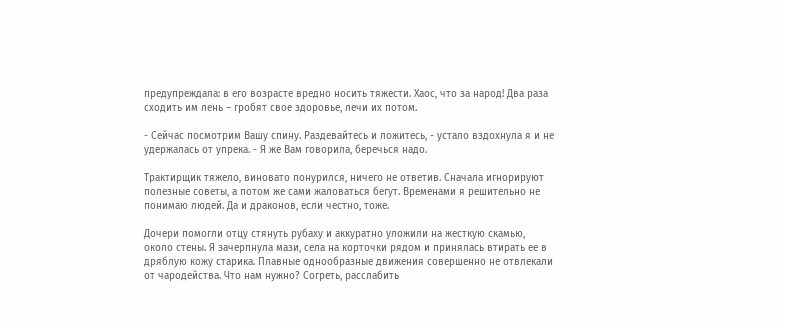предупреждала: в его возрасте вредно носить тяжести. Хаос, что за народ! Два раза сходить им лень – гробят свое здоровье, лечи их потом.

- Сейчас посмотрим Вашу спину. Раздевайтесь и ложитесь, - устало вздохнула я и не удержалась от упрека. - Я же Вам говорила, беречься надо.

Трактирщик тяжело, виновато понурился, ничего не ответив. Сначала игнорируют полезные советы, а потом же сами жаловаться бегут. Временами я решительно не понимаю людей. Да и драконов, если честно, тоже.

Дочери помогли отцу стянуть рубаху и аккуратно уложили на жесткую скамью, около стены. Я зачерпнула мази, села на корточки рядом и принялась втирать ее в дряблую кожу старика. Плавные однообразные движения совершенно не отвлекали от чародейства. Что нам нужно? Согреть, расслабить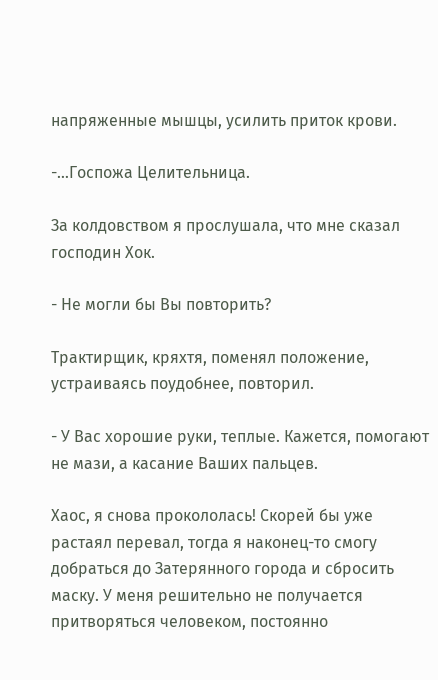напряженные мышцы, усилить приток крови.

-…Госпожа Целительница.

За колдовством я прослушала, что мне сказал господин Хок.

- Не могли бы Вы повторить?

Трактирщик, кряхтя, поменял положение, устраиваясь поудобнее, повторил.

- У Вас хорошие руки, теплые. Кажется, помогают не мази, а касание Ваших пальцев.

Хаос, я снова прокололась! Скорей бы уже растаял перевал, тогда я наконец-то смогу добраться до Затерянного города и сбросить маску. У меня решительно не получается притворяться человеком, постоянно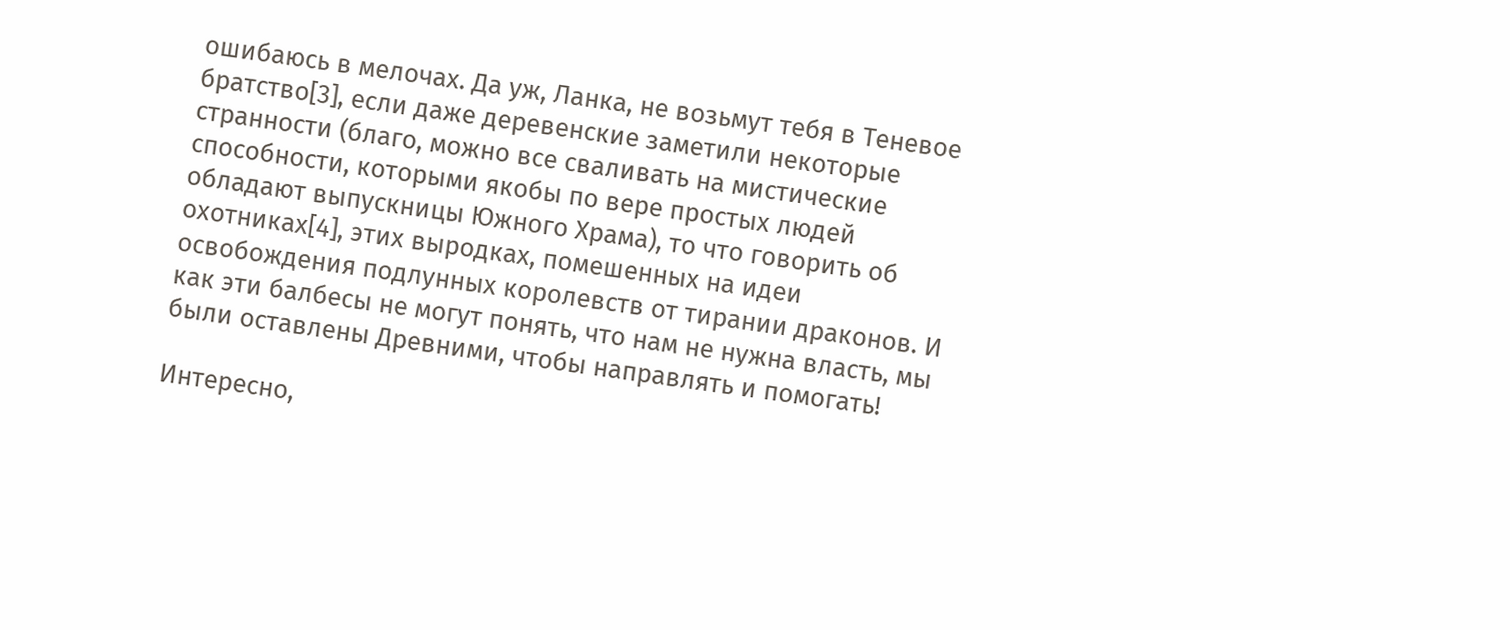ошибаюсь в мелочах. Да уж, Ланка, не возьмут тебя в Теневое братство[3], если даже деревенские заметили некоторые странности (благо, можно все сваливать на мистические способности, которыми якобы по вере простых людей обладают выпускницы Южного Храма), то что говорить об охотниках[4], этих выродках, помешенных на идеи освобождения подлунных королевств от тирании драконов. И как эти балбесы не могут понять, что нам не нужна власть, мы были оставлены Древними, чтобы направлять и помогать!

Интересно,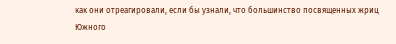как они отреагировали, если бы узнали, что большинство посвященных жриц Южного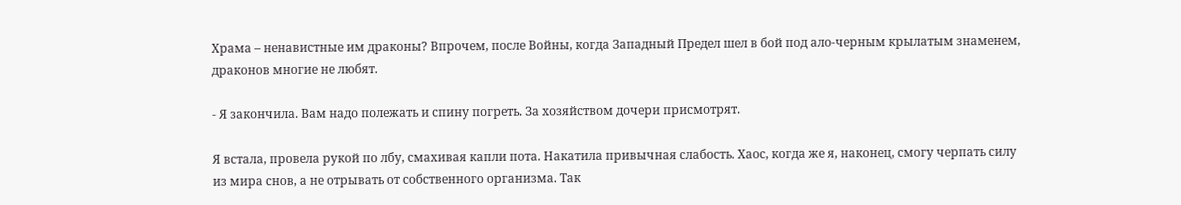Храма – ненавистные им драконы? Впрочем, после Войны, когда Западный Предел шел в бой под ало-черным крылатым знаменем, драконов многие не любят.

- Я закончила. Вам надо полежать и спину погреть. За хозяйством дочери присмотрят.

Я встала, провела рукой по лбу, смахивая капли пота. Накатила привычная слабость. Хаос, когда же я, наконец, смогу черпать силу из мира снов, а не отрывать от собственного организма. Так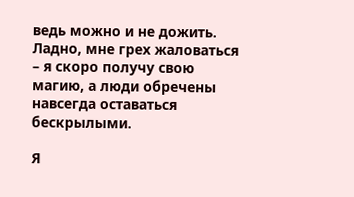ведь можно и не дожить. Ладно, мне грех жаловаться – я скоро получу свою магию, а люди обречены навсегда оставаться бескрылыми.

Я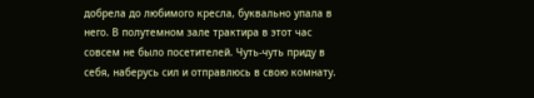добрела до любимого кресла, буквально упала в него. В полутемном зале трактира в этот час совсем не было посетителей. Чуть-чуть приду в себя, наберусь сил и отправлюсь в свою комнату.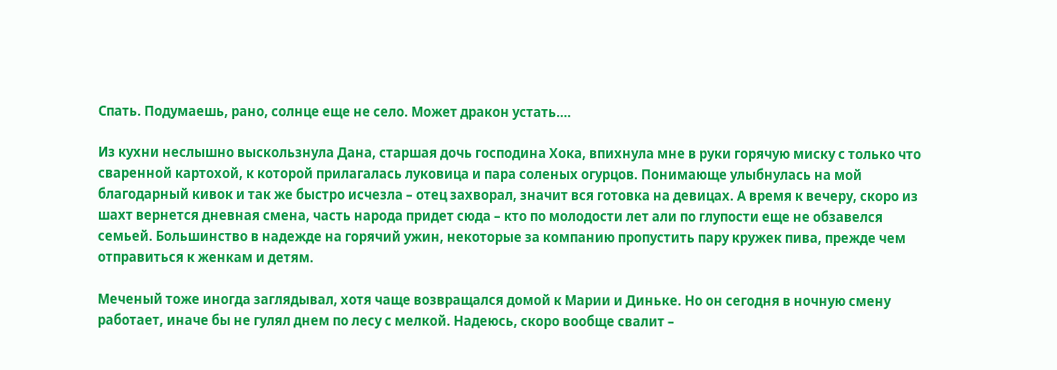Спать. Подумаешь, рано, солнце еще не село. Может дракон устать….

Из кухни неслышно выскользнула Дана, старшая дочь господина Хока, впихнула мне в руки горячую миску с только что сваренной картохой, к которой прилагалась луковица и пара соленых огурцов. Понимающе улыбнулась на мой благодарный кивок и так же быстро исчезла – отец захворал, значит вся готовка на девицах. А время к вечеру, скоро из шахт вернется дневная смена, часть народа придет сюда – кто по молодости лет али по глупости еще не обзавелся семьей. Большинство в надежде на горячий ужин, некоторые за компанию пропустить пару кружек пива, прежде чем отправиться к женкам и детям.

Меченый тоже иногда заглядывал, хотя чаще возвращался домой к Марии и Диньке. Но он сегодня в ночную смену работает, иначе бы не гулял днем по лесу с мелкой. Надеюсь, скоро вообще свалит –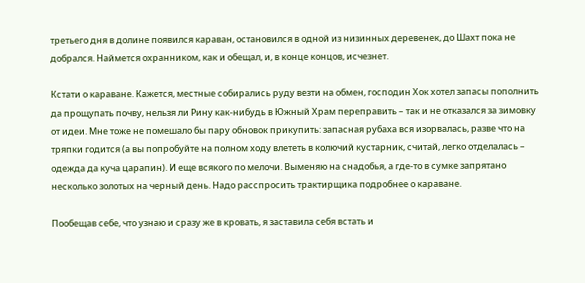третьего дня в долине появился караван, остановился в одной из низинных деревенек, до Шахт пока не добрался. Наймется охранником, как и обещал, и, в конце концов, исчезнет.

Кстати о караване. Кажется, местные собирались руду везти на обмен, господин Хок хотел запасы пополнить да прощупать почву, нельзя ли Рину как-нибудь в Южный Храм переправить – так и не отказался за зимовку от идеи. Мне тоже не помешало бы пару обновок прикупить: запасная рубаха вся изорвалась, разве что на тряпки годится (а вы попробуйте на полном ходу влететь в колючий кустарник, считай, легко отделалась – одежда да куча царапин). И еще всякого по мелочи. Выменяю на снадобья, а где-то в сумке запрятано несколько золотых на черный день. Надо расспросить трактирщика подробнее о караване.

Пообещав себе, что узнаю и сразу же в кровать, я заставила себя встать и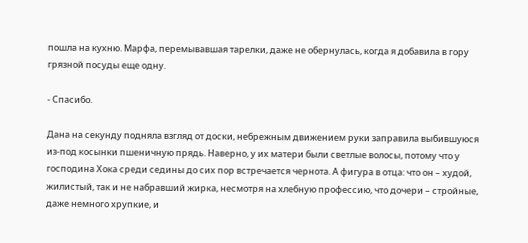пошла на кухню. Марфа, перемывавшая тарелки, даже не обернулась, когда я добавила в гору грязной посуды еще одну.

- Спасибо.

Дана на секунду подняла взгляд от доски, небрежным движением руки заправила выбившуюся из-под косынки пшеничную прядь. Наверно, у их матери были светлые волосы, потому что у господина Хока среди седины до сих пор встречается чернота. А фигура в отца: что он – худой, жилистый, так и не набравший жирка, несмотря на хлебную профессию, что дочери – стройные, даже немного хрупкие, и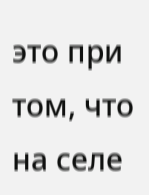это при том, что на селе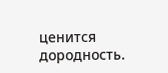ценится дородность.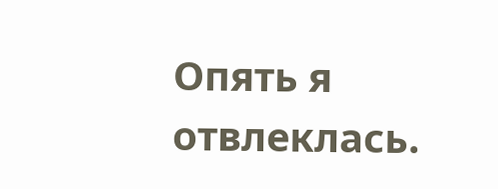Опять я отвлеклась.